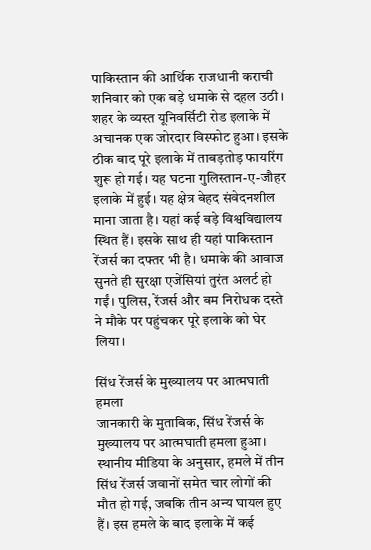पाकिस्तान की आर्थिक राजधानी कराची शनिवार को एक बड़े धमाके से दहल उठी। शहर के व्यस्त यूनिवर्सिटी रोड इलाके में अचानक एक जोरदार विस्फोट हुआ। इसके ठीक बाद पूरे इलाके में ताबड़तोड़ फायरिंग शुरू हो गई। यह घटना गुलिस्तान-ए-जौहर इलाके में हुई। यह क्षेत्र बेहद संवेदनशील माना जाता है। यहां कई बड़े विश्वविद्यालय स्थित हैं। इसके साथ ही यहां पाकिस्तान रेंजर्स का दफ्तर भी है। धमाके की आवाज सुनते ही सुरक्षा एजेंसियां तुरंत अलर्ट हो गईं। पुलिस, रेंजर्स और बम निरोधक दस्ते ने मौके पर पहुंचकर पूरे इलाके को घेर लिया।

सिंध रेंजर्स के मुख्यालय पर आत्मघाती हमला
जानकारी के मुताबिक, सिंध रेंजर्स के मुख्यालय पर आत्मघाती हमला हुआ। स्थानीय मीडिया के अनुसार, हमले में तीन सिंध रेंजर्स जवानों समेत चार लोगों की मौत हो गई, जबकि तीन अन्य घायल हुए हैं। इस हमले के बाद इलाके में कई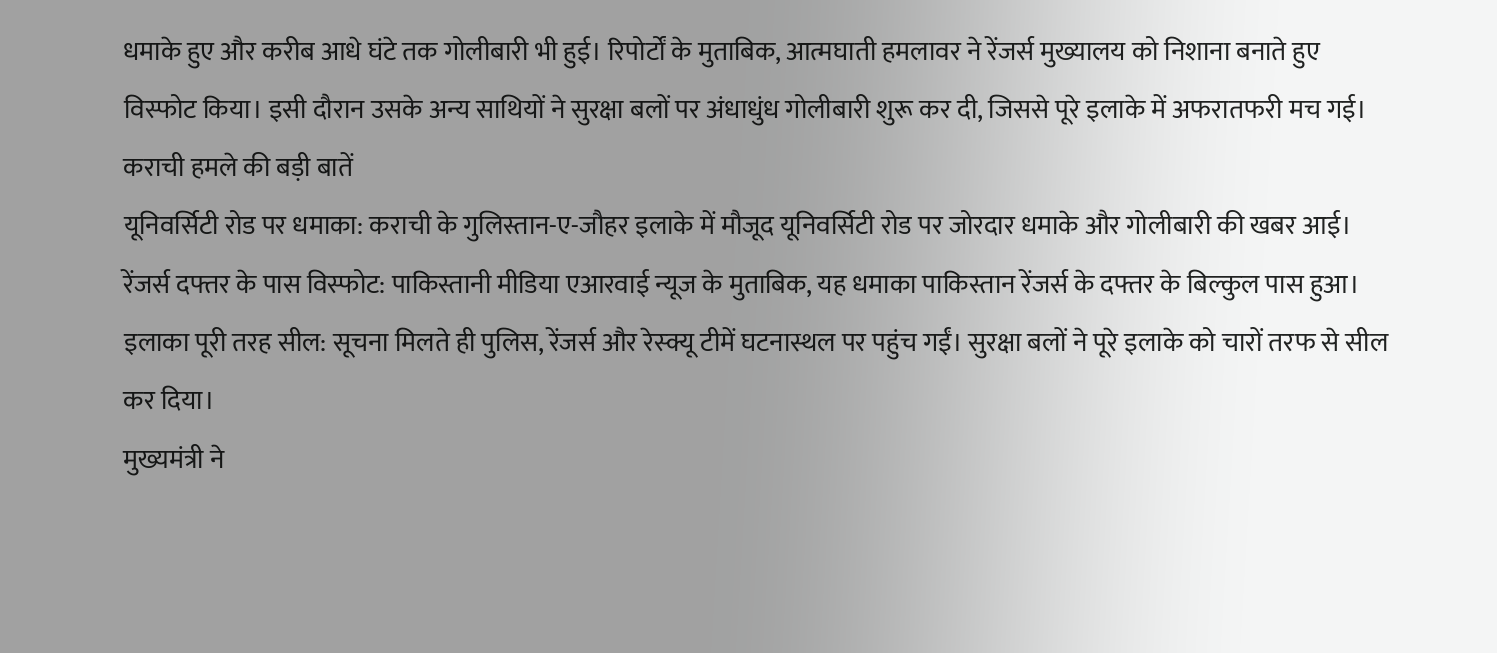धमाके हुए और करीब आधे घंटे तक गोलीबारी भी हुई। रिपोर्टों के मुताबिक, आत्मघाती हमलावर ने रेंजर्स मुख्यालय को निशाना बनाते हुए विस्फोट किया। इसी दौरान उसके अन्य साथियों ने सुरक्षा बलों पर अंधाधुंध गोलीबारी शुरू कर दी, जिससे पूरे इलाके में अफरातफरी मच गई।
कराची हमले की बड़ी बातें
यूनिवर्सिटी रोड पर धमाका: कराची के गुलिस्तान-ए-जौहर इलाके में मौजूद यूनिवर्सिटी रोड पर जोरदार धमाके और गोलीबारी की खबर आई।
रेंजर्स दफ्तर के पास विस्फोट: पाकिस्तानी मीडिया एआरवाई न्यूज के मुताबिक, यह धमाका पाकिस्तान रेंजर्स के दफ्तर के बिल्कुल पास हुआ।
इलाका पूरी तरह सील: सूचना मिलते ही पुलिस, रेंजर्स और रेस्क्यू टीमें घटनास्थल पर पहुंच गईं। सुरक्षा बलों ने पूरे इलाके को चारों तरफ से सील कर दिया।
मुख्यमंत्री ने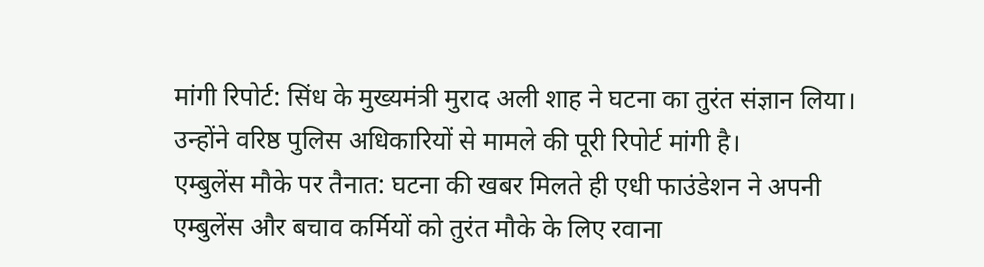मांगी रिपोर्ट: सिंध के मुख्यमंत्री मुराद अली शाह ने घटना का तुरंत संज्ञान लिया। उन्होंने वरिष्ठ पुलिस अधिकारियों से मामले की पूरी रिपोर्ट मांगी है।
एम्बुलेंस मौके पर तैनात: घटना की खबर मिलते ही एधी फाउंडेशन ने अपनी एम्बुलेंस और बचाव कर्मियों को तुरंत मौके के लिए रवाना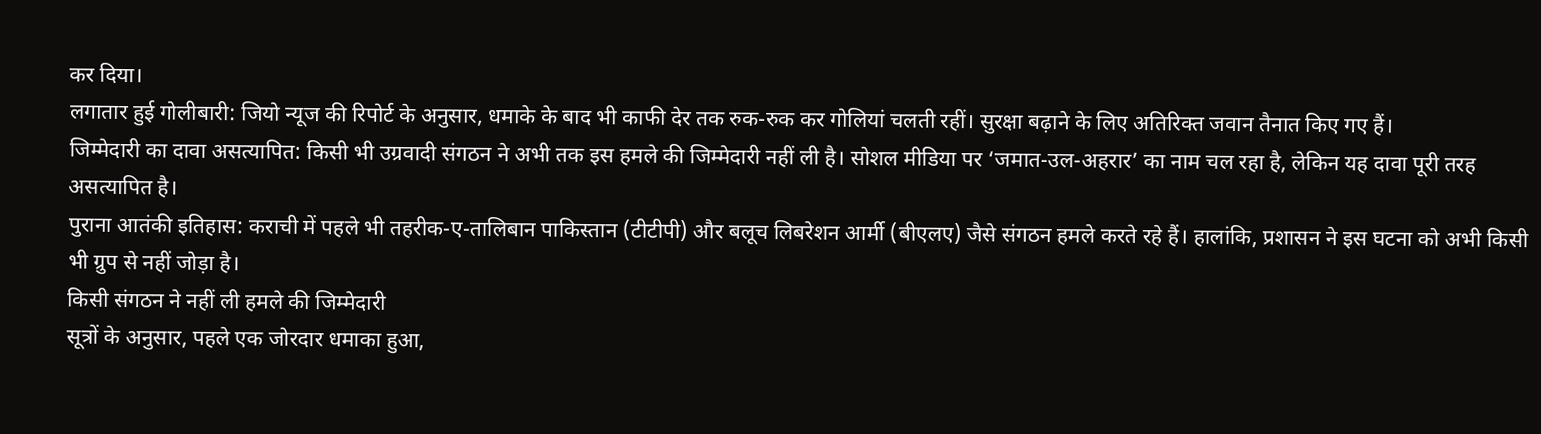कर दिया।
लगातार हुई गोलीबारी: जियो न्यूज की रिपोर्ट के अनुसार, धमाके के बाद भी काफी देर तक रुक-रुक कर गोलियां चलती रहीं। सुरक्षा बढ़ाने के लिए अतिरिक्त जवान तैनात किए गए हैं।
जिम्मेदारी का दावा असत्यापित: किसी भी उग्रवादी संगठन ने अभी तक इस हमले की जिम्मेदारी नहीं ली है। सोशल मीडिया पर ‘जमात-उल-अहरार’ का नाम चल रहा है, लेकिन यह दावा पूरी तरह असत्यापित है।
पुराना आतंकी इतिहास: कराची में पहले भी तहरीक-ए-तालिबान पाकिस्तान (टीटीपी) और बलूच लिबरेशन आर्मी (बीएलए) जैसे संगठन हमले करते रहे हैं। हालांकि, प्रशासन ने इस घटना को अभी किसी भी ग्रुप से नहीं जोड़ा है।
किसी संगठन ने नहीं ली हमले की जिम्मेदारी
सूत्रों के अनुसार, पहले एक जोरदार धमाका हुआ,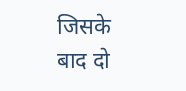जिसके बाद दो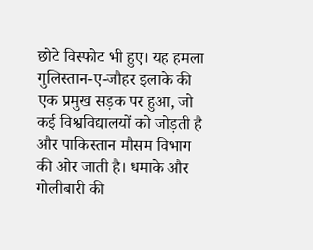छोटे विस्फोट भी हुए। यह हमला गुलिस्तान-ए-जौहर इलाके की एक प्रमुख सड़क पर हुआ, जो कई विश्वविद्यालयों को जोड़ती है और पाकिस्तान मौसम विभाग की ओर जाती है। धमाके और गोलीबारी की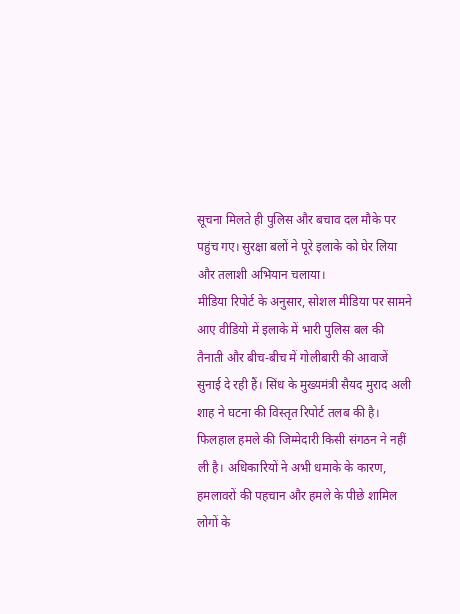सूचना मिलते ही पुलिस और बचाव दल मौके पर पहुंच गए। सुरक्षा बलों ने पूरे इलाके को घेर लिया और तलाशी अभियान चलाया।
मीडिया रिपोर्ट के अनुसार, सोशल मीडिया पर सामने आए वीडियो में इलाके में भारी पुलिस बल की तैनाती और बीच-बीच में गोलीबारी की आवाजें सुनाई दे रही हैं। सिंध के मुख्यमंत्री सैयद मुराद अली शाह ने घटना की विस्तृत रिपोर्ट तलब की है। फिलहाल हमले की जिम्मेदारी किसी संगठन ने नहीं ली है। अधिकारियों ने अभी धमाके के कारण, हमलावरों की पहचान और हमले के पीछे शामिल लोगों के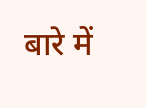बारे में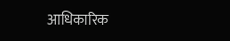आधिकारिक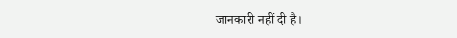जानकारी नहीं दी है।